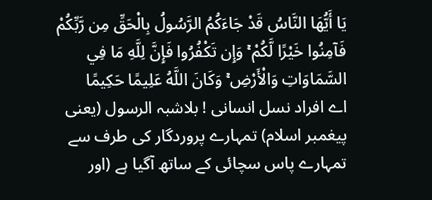يَا أَيُّهَا النَّاسُ قَدْ جَاءَكُمُ الرَّسُولُ بِالْحَقِّ مِن رَّبِّكُمْ فَآمِنُوا خَيْرًا لَّكُمْ ۚ وَإِن تَكْفُرُوا فَإِنَّ لِلَّهِ مَا فِي السَّمَاوَاتِ وَالْأَرْضِ ۚ وَكَانَ اللَّهُ عَلِيمًا حَكِيمًا
اے افراد نسل انسانی ! بلاشبہ الرسول (یعنی پیغمبر اسلام) تمہارے پروردگار کی طرف سے تمہارے پاس سچائی کے ساتھ آگیا ہے (اور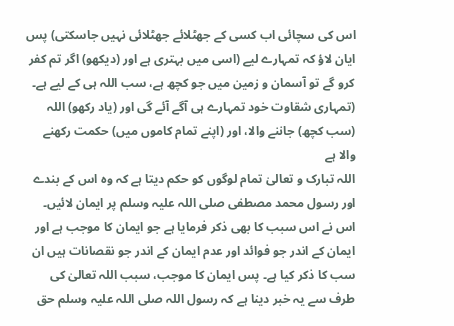اس کی سچائی اب کسی کے جھٹلائے جھٹلائی نہیں جاسکتی) پس ایان لاؤ کہ تمہارے لیے (اسی میں بہتری ہے اور (دیکھو) اگر تم کفر کرو گے تو آسمان و زمین میں جو کچھ ہے، سب اللہ ہی کے لیے ہے۔ (تمہاری شقاوت خود تمہارے ہی آگے آئے گی اور (یاد رکھو) اللہ (سب کچھ) جاننے والا، اور (اپنے تمام کاموں میں) حکمت رکھنے والا ہے
اللہ تبارک و تعالیٰ تمام لوگوں کو حکم دیتا ہے کہ وہ اس کے بندے اور رسول محمد مصطفی صلی اللہ علیہ وسلم پر ایمان لائیں۔ اس نے اس سبب کا بھی ذکر فرمایا ہے جو ایمان کا موجب ہے اور ایمان کے اندر جو فوائد اور عدم ایمان کے اندر جو نقصانات ہیں ان سب کا ذکر کیا ہے۔ پس ایمان کا موجب، سبب اللہ تعالیٰ کی طرف سے یہ خبر دینا ہے کہ رسول اللہ صلی اللہ علیہ وسلم حق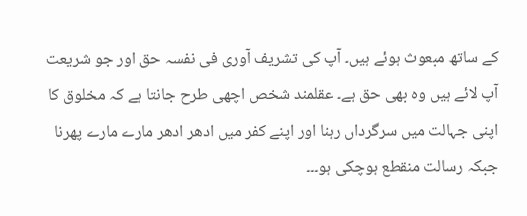کے ساتھ مبعوث ہوئے ہیں۔ آپ کی تشریف آوری فی نفسہ حق اور جو شریعت آپ لائے ہیں وہ بھی حق ہے۔ عقلمند شخص اچھی طرح جانتا ہے کہ مخلوق کا اپنی جہالت میں سرگرداں رہنا اور اپنے کفر میں ادھر ادھر مارے مارے پھرنا جبکہ رسالت منقطع ہوچکی ہو۔۔۔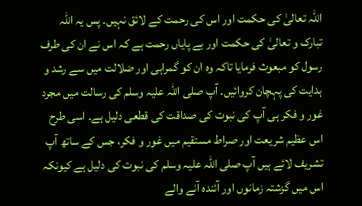اللہ تعالیٰ کی حکمت اور اس کی رحمت کے لائق نہیں۔ پس یہ اللہ تبارک و تعالیٰ کی حکمت اور بے پایاں رحمت ہے کہ اس نے ان کی طرف رسول کو مبعوث فرمایا تاکہ وہ ان کو گمراہی اور ضلالت میں سے رشد و ہدایت کی پہچان کروائیں۔ آپ صلی اللہ علیہ وسلم کی رسالت میں مجرد غور و فکر ہی آپ کی نبوت کی صداقت کی قطعی دلیل ہے۔ اسی طرح اس عظیم شریعت اور صراط مستقیم میں غور و فکر، جس کے ساتھ آپ تشریف لائے ہیں آپ صلی اللہ علیہ وسلم کی نبوت کی دلیل ہے کیونکہ اس میں گزشتہ زمانوں اور آئندہ آنے والے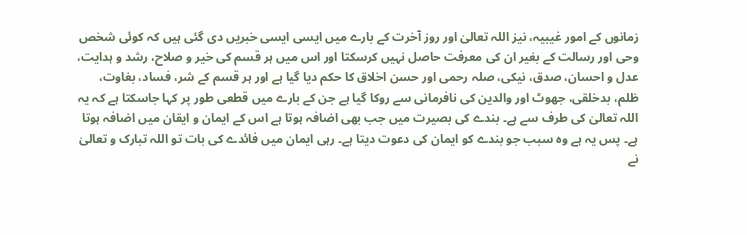زمانوں کے امور غیبیہ، نیز اللہ تعالیٰ اور روز آخرت کے بارے میں ایسی ایسی خبریں دی گئی ہیں کہ کوئی شخص وحی اور رسالت کے بغیر ان کی معرفت حاصل نہیں کرسکتا اور اس میں ہر قسم کی خیر و صلاح، رشد و ہدایت، عدل و احسان، صدق، نیکی، صلہ رحمی اور حسن اخلاق کا حکم دیا گیا ہے اور ہر قسم کے شر، فساد، بغاوت، ظلم، بدخلقی، جھوٹ اور والدین کی نافرمانی سے روکا گیا ہے جن کے بارے میں قطعی طور پر کہا جاسکتا ہے کہ یہ اللہ تعالیٰ کی طرف سے ہے۔ بندے کی بصیرت میں جب بھی اضافہ ہوتا ہے اس کے ایمان و ایقان میں اضافہ ہوتا ہے۔ پس یہ ہے وہ سبب جو بندے کو ایمان کی دعوت دیتا ہے۔ رہی ایمان میں فائدے کی بات تو اللہ تبارک و تعالیٰ نے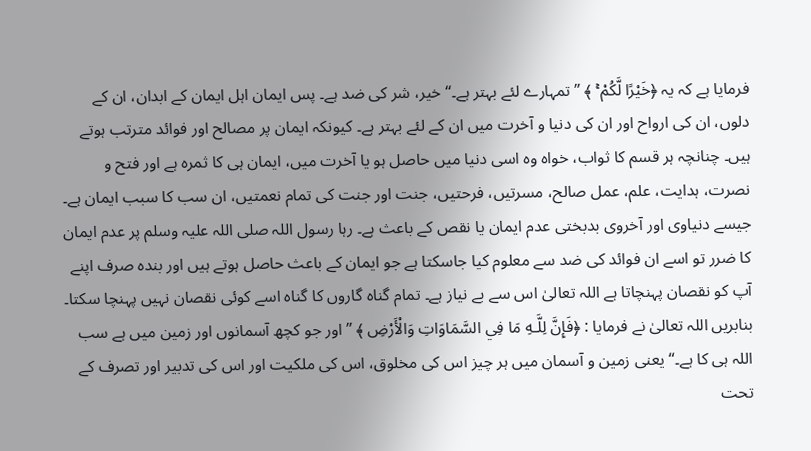فرمایا ہے کہ یہ ﴿خَيْرًا لَّكُمْ ۚ ﴾ ” تمہارے لئے بہتر ہے۔“ خیر، شر کی ضد ہے۔ پس ایمان اہل ایمان کے ابدان، ان کے دلوں، ان کی ارواح اور ان کی دنیا و آخرت میں ان کے لئے بہتر ہے۔ کیونکہ ایمان پر مصالح اور فوائد مترتب ہوتے ہیں۔ چنانچہ ہر قسم کا ثواب، خواہ وہ اسی دنیا میں حاصل ہو یا آخرت میں، ایمان ہی کا ثمرہ ہے اور فتح و نصرت، ہدایت، علم، عمل صالح، مسرتیں، فرحتیں، جنت اور جنت کی تمام نعمتیں، ان سب کا سبب ایمان ہے۔ جیسے دنیاوی اور آخروی بدبختی عدم ایمان یا نقص کے باعث ہے۔ رہا رسول اللہ صلی اللہ علیہ وسلم پر عدم ایمان کا ضرر تو اسے ان فوائد کی ضد سے معلوم کیا جاسکتا ہے جو ایمان کے باعث حاصل ہوتے ہیں اور بندہ صرف اپنے آپ کو نقصان پہنچاتا ہے اللہ تعالیٰ اس سے بے نیاز ہے۔ تمام گناہ گاروں کا گناہ اسے کوئی نقصان نہیں پہنچا سکتا۔ بنابریں اللہ تعالیٰ نے فرمایا : ﴿فَإِنَّ لِلَّـهِ مَا فِي السَّمَاوَاتِ وَالْأَرْضِ ﴾ ” اور جو کچھ آسمانوں اور زمین میں ہے سب اللہ ہی کا ہے۔“ یعنی زمین و آسمان میں ہر چیز اس کی مخلوق، اس کی ملکیت اور اس کی تدبیر اور تصرف کے تحت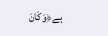ہے﴿وَكَانَ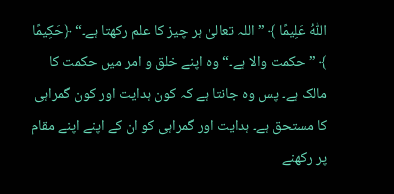اللّٰهُ عَلِيمًا ﴾ ” اللہ تعالیٰ ہر چیز کا علم رکھتا ہے۔“ ﴿حَكِيمًا ﴾ ” حکمت والا ہے۔“ وہ اپنے خلق و امر میں حکمت کا مالک ہے۔ پس وہ جانتا ہے کہ کون ہدایت اور کون گمراہی کا مستحق ہے۔ ہدایت اور گمراہی کو ان کے اپنے اپنے مقام پر رکھنے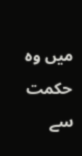میں وہ حکمت سے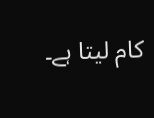کام لیتا ہے۔